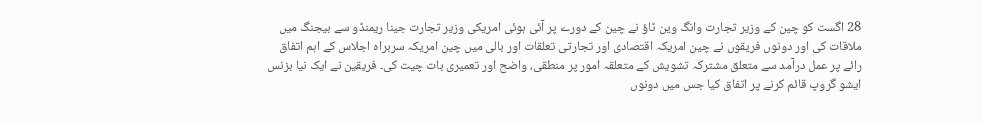28 اگست کو چین کے وزیر تجارت وانگ وین ٹاؤ نے چین کے دورے پر آئی ہوئی امریکی وزیر تجارت جینا ریمنڈو سے بیجنگ میں ملاقات کی اور دونوں فریقوں نے چین امریکہ اقتصادی اور تجارتی تعلقات اور بالی میں چین امریکہ سربراہ اجلاس کے اہم اتفاق رائے پر عمل درآمد سے متعلق مشترکہ تشویش کے متعلقہ امور پر منطقی، واضح اور تعمیری بات چیت کی۔ فریقین نے ایک نیا بزنس ایشو گروپ قائم کرنے پر اتفاق کیا جس میں دونوں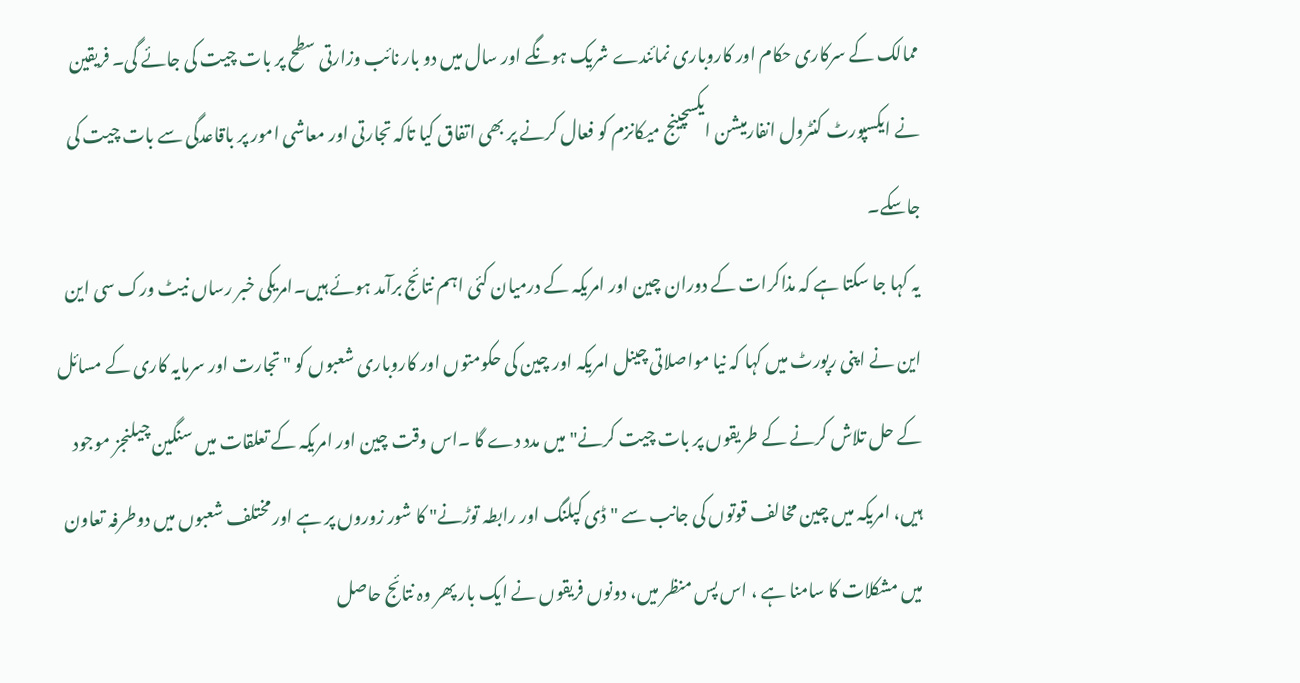ممالک کے سرکاری حکام اور کاروباری نمائندے شریک ہونگے اور سال میں دو بار نائب وزارتی سطح پر بات چیت کی جائے گی۔ فریقین نے ایکسپورٹ کنٹرول انفارمیشن ایکسچینج میکانزم کو فعال کرنے پر بھی اتفاق کیا تاکہ تجارتی اور معاشی امور پر باقاعدگی سے بات چیت کی جاسکے۔
یہ کہا جا سکتا ہے کہ مذاکرات کے دوران چین اور امریکہ کے درمیان کئی اہم نتائج برآمد ہوئے ہیں۔امریکی خبر رساں نیٹ ورک سی این این نے اپنی رپورٹ میں کہا کہ نیا مواصلاتی چینل امریکہ اور چین کی حکومتوں اور کاروباری شعبوں کو "تجارت اور سرمایہ کاری کے مسائل کے حل تلاش کرنے کے طریقوں پر بات چیت کرنے" میں مدد دے گا ۔اس وقت چین اور امریکہ کے تعلقات میں سنگین چیلنجز موجود ہیں، امریکہ میں چین مخالف قوتوں کی جانب سے "ڈی کپلنگ اور رابطہ توڑنے" کا شور زوروں پر ہے اور مختلف شعبوں میں دوطرفہ تعاون میں مشکلات کا سامنا ہے ، اس پس منظر میں، دونوں فریقوں نے ایک بار پھر وہ نتائج حاصل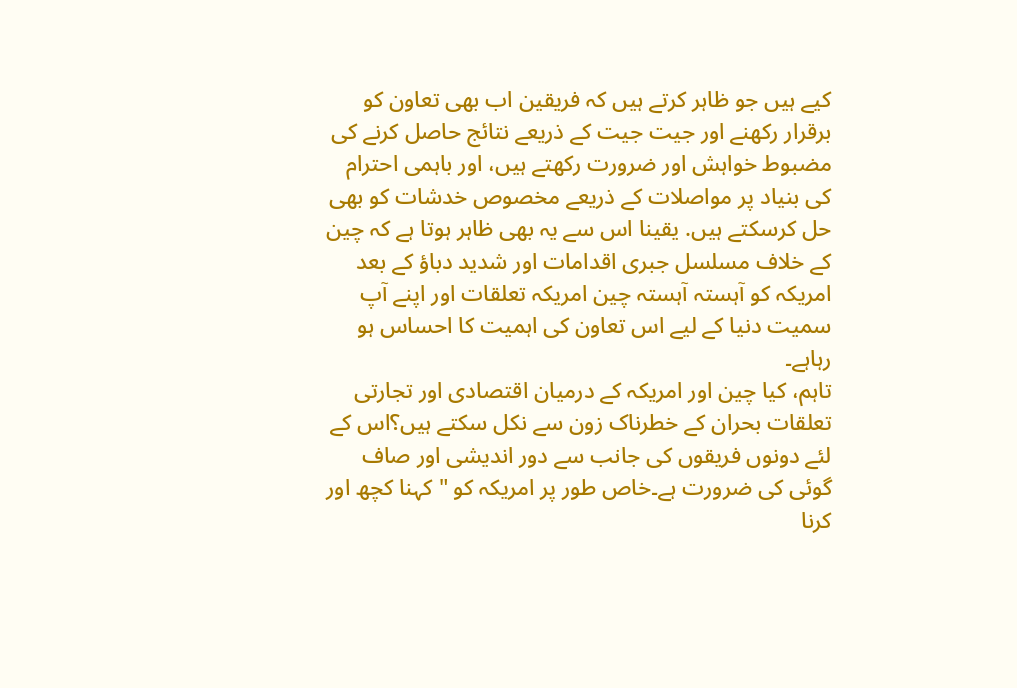کیے ہیں جو ظاہر کرتے ہیں کہ فریقین اب بھی تعاون کو برقرار رکھنے اور جیت جیت کے ذریعے نتائج حاصل کرنے کی مضبوط خواہش اور ضرورت رکھتے ہیں، اور باہمی احترام کی بنیاد پر مواصلات کے ذریعے مخصوص خدشات کو بھی حل کرسکتے ہیں. یقینا اس سے یہ بھی ظاہر ہوتا ہے کہ چین کے خلاف مسلسل جبری اقدامات اور شدید دباؤ کے بعد امریکہ کو آہستہ آہستہ چین امریکہ تعلقات اور اپنے آپ سمیت دنیا کے لیے اس تعاون کی اہمیت کا احساس ہو رہاہے۔
تاہم، کیا چین اور امریکہ کے درمیان اقتصادی اور تجارتی تعلقات بحران کے خطرناک زون سے نکل سکتے ہیں؟اس کے لئے دونوں فریقوں کی جانب سے دور اندیشی اور صاف گوئی کی ضرورت ہے۔خاص طور پر امریکہ کو "کہنا کچھ اور کرنا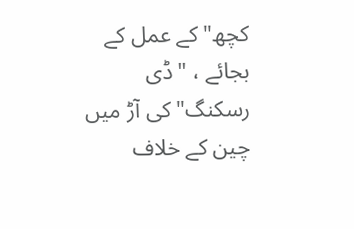کچھ" کے عمل کے بجائے ، "ڈی رسکنگ" کی آڑ میں چین کے خلاف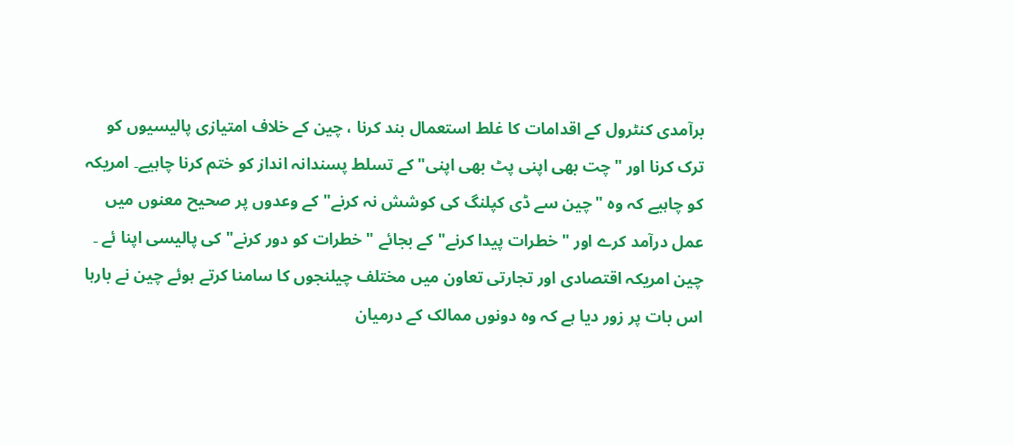برآمدی کنٹرول کے اقدامات کا غلط استعمال بند کرنا ، چین کے خلاف امتیازی پالیسیوں کو ترک کرنا اور "چت بھی اپنی پٹ بھی اپنی" کے تسلط پسندانہ انداز کو ختم کرنا چاہیے۔ امریکہ کو چاہیے کہ وہ "چین سے ڈی کپلنگ کی کوشش نہ کرنے" کے وعدوں پر صحیح معنوں میں عمل درآمد کرے اور "خطرات پیدا کرنے" کے بجائے "خطرات کو دور کرنے" کی پالیسی اپنا ئے ۔
چین امریکہ اقتصادی اور تجارتی تعاون میں مختلف چیلنجوں کا سامنا کرتے ہوئے چین نے بارہا اس بات پر زور دیا ہے کہ وہ دونوں ممالک کے درمیان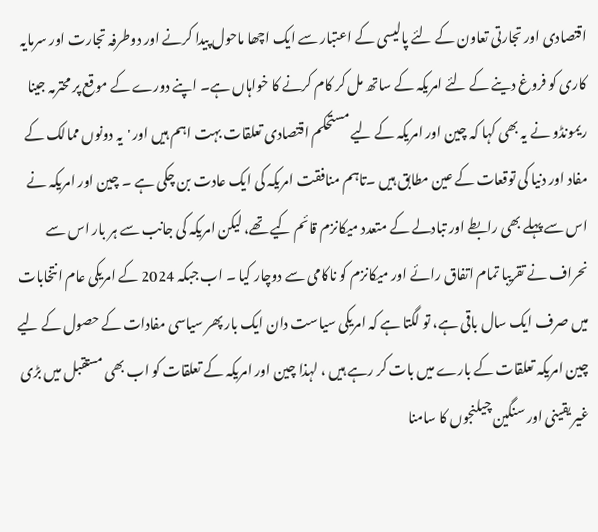اقتصادی اور تجارتی تعاون کے لئے پالیسی کے اعتبار سے ایک اچھا ماحول پیدا کرنے اور دوطرفہ تجارت اور سرمایہ کاری کو فروغ دینے کے لئے امریکہ کے ساتھ مل کر کام کرنے کا خواہاں ہے۔ اپنے دورے کے موقع پر محترمہ جینا ریمونڈو نے یہ بھی کہا کہ چین اور امریکہ کے لیے مستحکم اقتصادی تعلقات بہت اہم ہیں اور 'یہ دونوں ممالک کے مفاد اور دنیا کی توقعات کے عین مطابق ہیں ۔تاہم منافقت امریکہ کی ایک عادت بن چکی ہے ۔ چین اور امریکہ نے اس سے پہلے بھی رابطے اور تبادلے کے متعدد میکانزم قائم کیے تھے، لیکن امریکہ کی جانب سے ہر بار اس سے نحراف نے تقریبا تمام اتفاق رائے اور میکانزم کو ناکامی سے دوچار کیا ۔ اب جبکہ 2024 کے امریکی عام انتخابات میں صرف ایک سال باقی ہے، تو لگتا ہے کہ امریکی سیاست دان ایک بار پھر سیاسی مفادات کے حصول کے لیے چین امریکہ تعلقات کے بارے میں بات کر رہے ہیں ، لہذا چین اور امریکہ کے تعلقات کو اب بھی مستقبل میں بڑی غیر یقینی اور سنگین چیلنجوں کا سامنا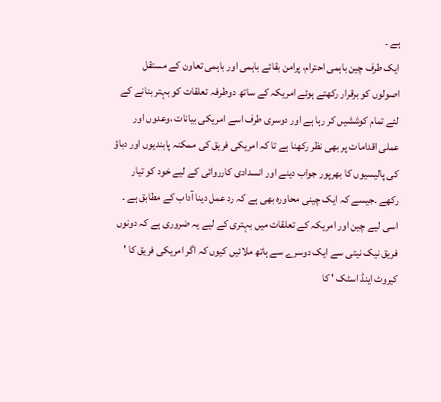ہے ۔
ایک طرف چین باہمی احترام، پرامن بقائے باہمی اور باہمی تعاون کے مستقل اصولوں کو برقرار رکھتے ہوئے امریکہ کے ساتھ دوطرفہ تعلقات کو بہتر بنانے کے لئے تمام کوششیں کر رہا ہے اور دوسری طرف اسے امریکی بیانات ،وعدوں اور عملی اقدامات پر بھی نظر رکھنا ہے تا کہ امریکی فریق کی ممکنہ پابندیوں اور دباؤ کی پالیسیوں کا بھرپور جواب دینے اور انسدادی کارروائی کے لیے خود کو تیار رکھے ۔جیسے کہ ایک چینی محاورہ بھی ہے کہ رد عمل دینا آداب کے مطابق ہے ۔ اسی لیے چین اور امریکہ کے تعلقات میں بہتری کے لیے یہ ضروری ہے کہ دونوں فریق نیک نیتی سے ایک دوسرے سے ہاتھ ملائیں کیوں کہ اگر امریکی فریق کا ' کیروٹ اینڈ اسٹک ' کا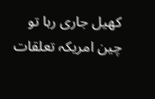کھیل جاری رہا تو چین امریکہ تعلقات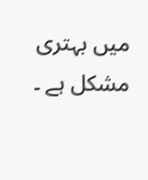میں بہتری مشکل ہے ۔